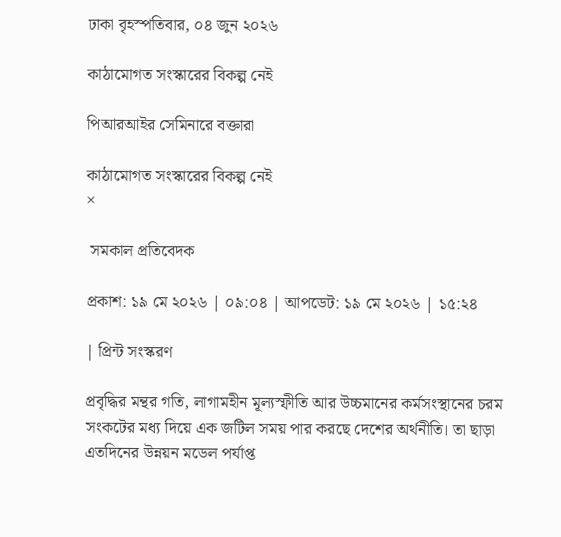ঢাকা বৃহস্পতিবার, ০৪ জুন ২০২৬

কাঠামোগত সংস্কারের বিকল্প নেই

পিআরআইর সেমিনারে বক্তারা

কাঠামোগত সংস্কারের বিকল্প নেই
×

 সমকাল প্রতিবেদক

প্রকাশ: ১৯ মে ২০২৬ | ০৯:০৪ | আপডেট: ১৯ মে ২০২৬ | ১৫:২৪

| প্রিন্ট সংস্করণ

প্রবৃদ্ধির মন্থর গতি, লাগামহীন মূল্যস্ফীতি আর উচ্চমানের কর্মসংস্থানের চরম সংকটের মধ্য দিয়ে এক জটিল সময় পার করছে দেশের অর্থনীতি। তা ছাড়া এতদিনের উন্নয়ন মডেল পর্যাপ্ত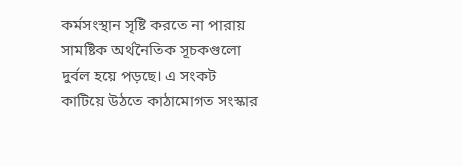কর্মসংস্থান সৃষ্টি করতে না পারায় সামষ্টিক অর্থনৈতিক সূচকগুলো দুর্বল হয়ে পড়ছে। এ সংকট কাটিয়ে উঠতে কাঠামোগত সংস্কার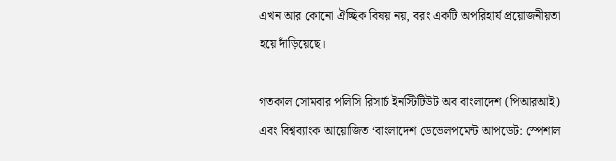এখন আর কোনো ঐচ্ছিক বিষয় নয়, বরং একটি অপরিহার্য প্রয়োজনীয়তা হয়ে দাঁড়িয়েছে।

গতকাল সোমবার পলিসি রিসার্চ ইনস্টিটিউট অব বাংলাদেশ (পিআরআই) এবং বিশ্বব্যাংক আয়োজিত ‘বাংলাদেশ ডেভেলপমেন্ট আপডেট: স্পেশাল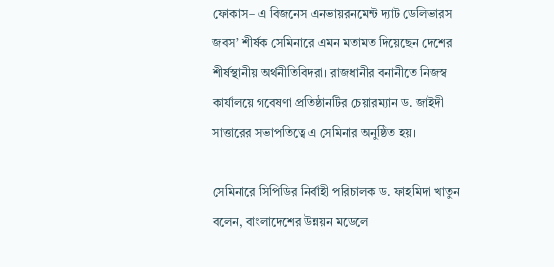ফোকাস– এ বিজনেস এনভায়রনমেন্ট দ্যাট ডেলিভারস জবস’ শীর্ষক সেমিনারে এমন মতামত দিয়েছেন দেশের শীর্ষস্থানীয় অর্থনীতিবিদরা। রাজধানীর বনানীতে নিজস্ব কার্যালয়ে গবেষণা প্রতিষ্ঠানটির চেয়ারম্যান ড. জাইদী সাত্তারের সভাপতিত্বে এ সেমিনার অনুষ্ঠিত হয়।

সেমিনারে সিপিডির নির্বাহী পরিচালক ড. ফাহমিদা খাতুন বলেন, বাংলাদেশের উন্নয়ন মডেলে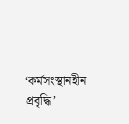‘কর্মসংস্থানহীন প্রবৃদ্ধি’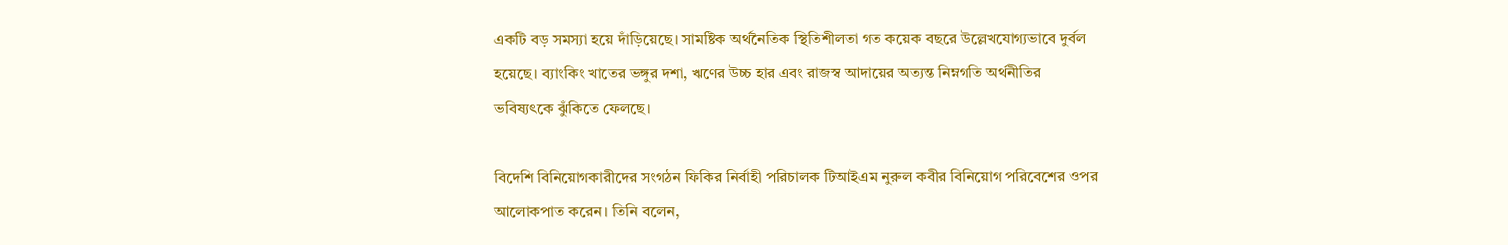একটি বড় সমস্যা হয়ে দাঁড়িয়েছে। সামষ্টিক অর্থনৈতিক স্থিতিশীলতা গত কয়েক বছরে উল্লেখযোগ্যভাবে দুর্বল হয়েছে। ব্যাংকিং খাতের ভঙ্গুর দশা, ঋণের উচ্চ হার এবং রাজস্ব আদায়ের অত্যন্ত নিম্নগতি অর্থনীতির ভবিষ্যৎকে ঝুঁকিতে ফেলছে।

বিদেশি বিনিয়োগকারীদের সংগঠন ফিকির নির্বাহী পরিচালক টিআইএম নুরুল কবীর বিনিয়োগ পরিবেশের ওপর আলোকপাত করেন। তিনি বলেন,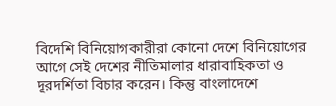বিদেশি বিনিয়োগকারীরা কোনো দেশে বিনিয়োগের আগে সেই দেশের নীতিমালার ধারাবাহিকতা ও দূরদর্শিতা বিচার করেন। কিন্তু বাংলাদেশে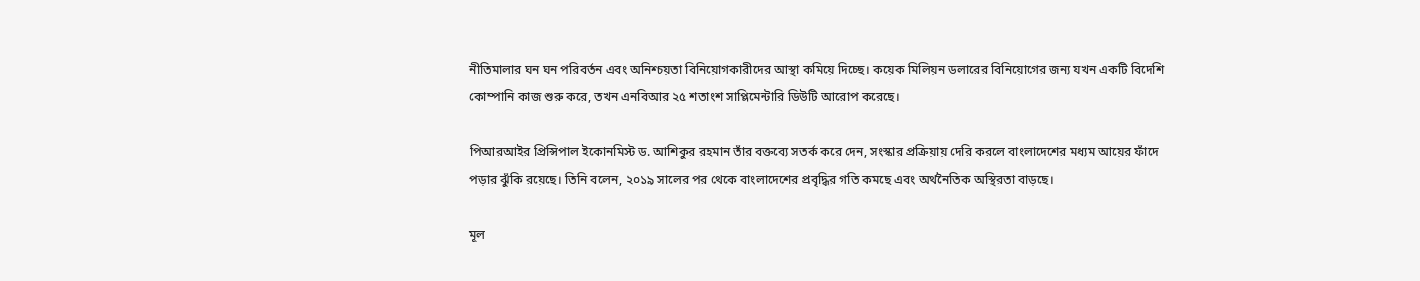নীতিমালার ঘন ঘন পরিবর্তন এবং অনিশ্চয়তা বিনিয়োগকারীদের আস্থা কমিয়ে দিচ্ছে। কয়েক মিলিয়ন ডলারের বিনিয়োগের জন্য যখন একটি বিদেশি কোম্পানি কাজ শুরু করে, তখন এনবিআর ২৫ শতাংশ সাপ্লিমেন্টারি ডিউটি আরোপ করেছে।

পিআরআইর প্রিন্সিপাল ইকোনমিস্ট ড. আশিকুর রহমান তাঁর বক্তব্যে সতর্ক করে দেন, সংস্কার প্রক্রিয়ায় দেরি করলে বাংলাদেশের মধ্যম আয়ের ফাঁদে পড়ার ঝুঁকি রয়েছে। তিনি বলেন, ২০১৯ সালের পর থেকে বাংলাদেশের প্রবৃদ্ধির গতি কমছে এবং অর্থনৈতিক অস্থিরতা বাড়ছে।

মূল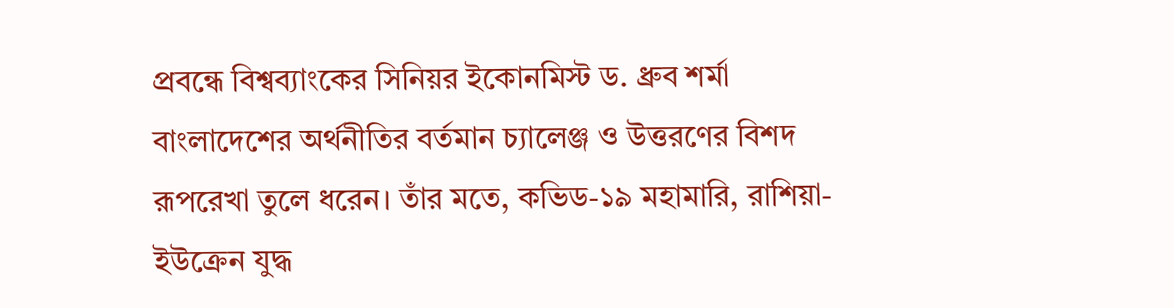প্রবন্ধে বিশ্বব্যাংকের সিনিয়র ইকোনমিস্ট ড. ধ্রুব শর্মা বাংলাদেশের অর্থনীতির বর্তমান চ্যালেঞ্জ ও উত্তরণের বিশদ রূপরেখা তুলে ধরেন। তাঁর মতে, কভিড-১৯ মহামারি, রাশিয়া-ইউক্রেন যুদ্ধ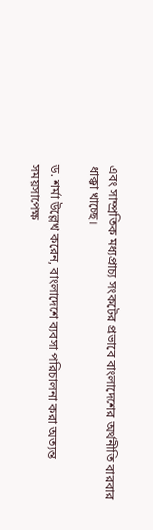এবং সাম্প্রতিক মধ্যপ্রাচ্য সংকটের প্রভাবে বাংলাদেশের অর্থনীতি বারবার ধাক্কা খাচ্ছে।

ড. শর্মা উল্লেখ করেন, বাংলাদেশে ব্যবসা পরিচালনা করা অত্যন্ত সময়সাপেক্ষ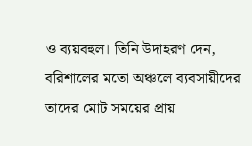ও ব্যয়বহুল। তিনি উদাহরণ দেন, বরিশালের মতো অঞ্চলে ব্যবসায়ীদের তাদের মোট সময়ের প্রায়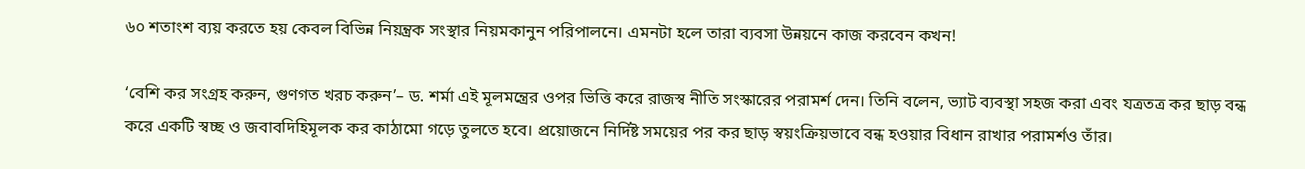৬০ শতাংশ ব্যয় করতে হয় কেবল বিভিন্ন নিয়ন্ত্রক সংস্থার নিয়মকানুন পরিপালনে। এমনটা হলে তারা ব্যবসা উন্নয়নে কাজ করবেন কখন!

‘বেশি কর সংগ্রহ করুন, গুণগত খরচ করুন’– ড. শর্মা এই মূলমন্ত্রের ওপর ভিত্তি করে রাজস্ব নীতি সংস্কারের পরামর্শ দেন। তিনি বলেন, ভ্যাট ব্যবস্থা সহজ করা এবং যত্রতত্র কর ছাড় বন্ধ করে একটি স্বচ্ছ ও জবাবদিহিমূলক কর কাঠামো গড়ে তুলতে হবে। প্রয়োজনে নির্দিষ্ট সময়ের পর কর ছাড় স্বয়ংক্রিয়ভাবে বন্ধ হওয়ার বিধান রাখার পরামর্শও তাঁর।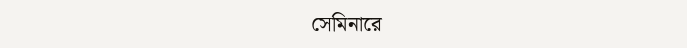সেমিনারে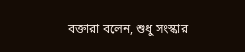বক্তারা বলেন, শুধু সংস্কার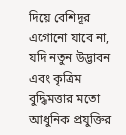দিয়ে বেশিদূর এগোনো যাবে না, যদি নতুন উদ্ভাবন এবং কৃত্রিম বুদ্ধিমত্তার মতো আধুনিক প্রযুক্তির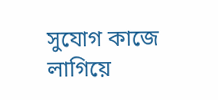সুযোগ কাজে লাগিয়ে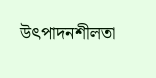উৎপাদনশীলতা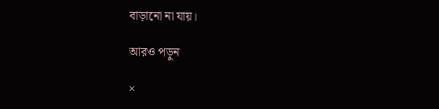বাড়ানো না যায়।

আরও পড়ুন

×